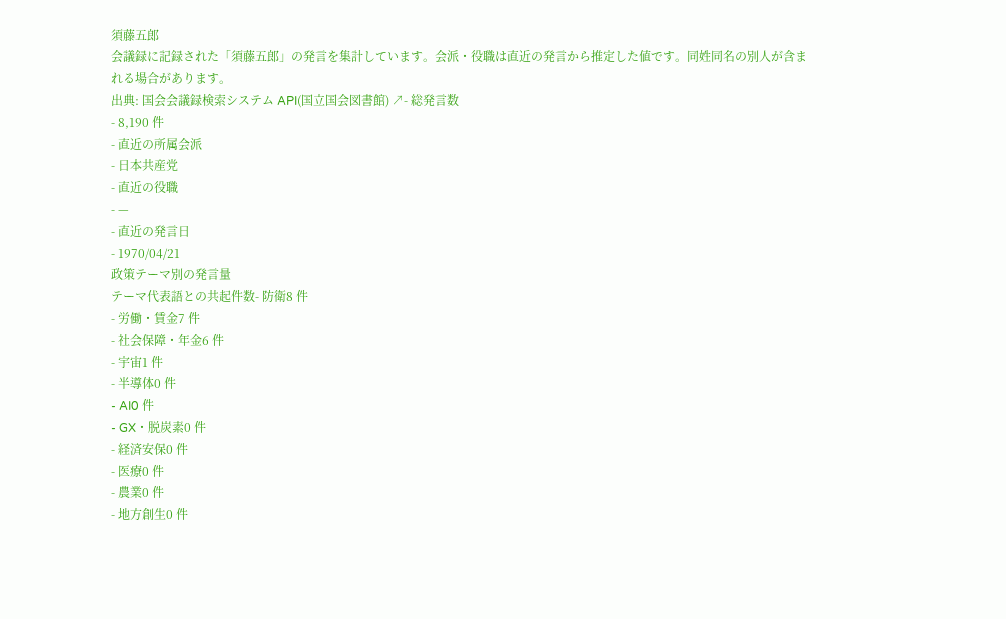須藤五郎
会議録に記録された「須藤五郎」の発言を集計しています。会派・役職は直近の発言から推定した値です。同姓同名の別人が含まれる場合があります。
出典: 国会会議録検索システム API(国立国会図書館) ↗- 総発言数
- 8,190 件
- 直近の所属会派
- 日本共産党
- 直近の役職
- —
- 直近の発言日
- 1970/04/21
政策テーマ別の発言量
テーマ代表語との共起件数- 防衛8 件
- 労働・賃金7 件
- 社会保障・年金6 件
- 宇宙1 件
- 半導体0 件
- AI0 件
- GX・脱炭素0 件
- 経済安保0 件
- 医療0 件
- 農業0 件
- 地方創生0 件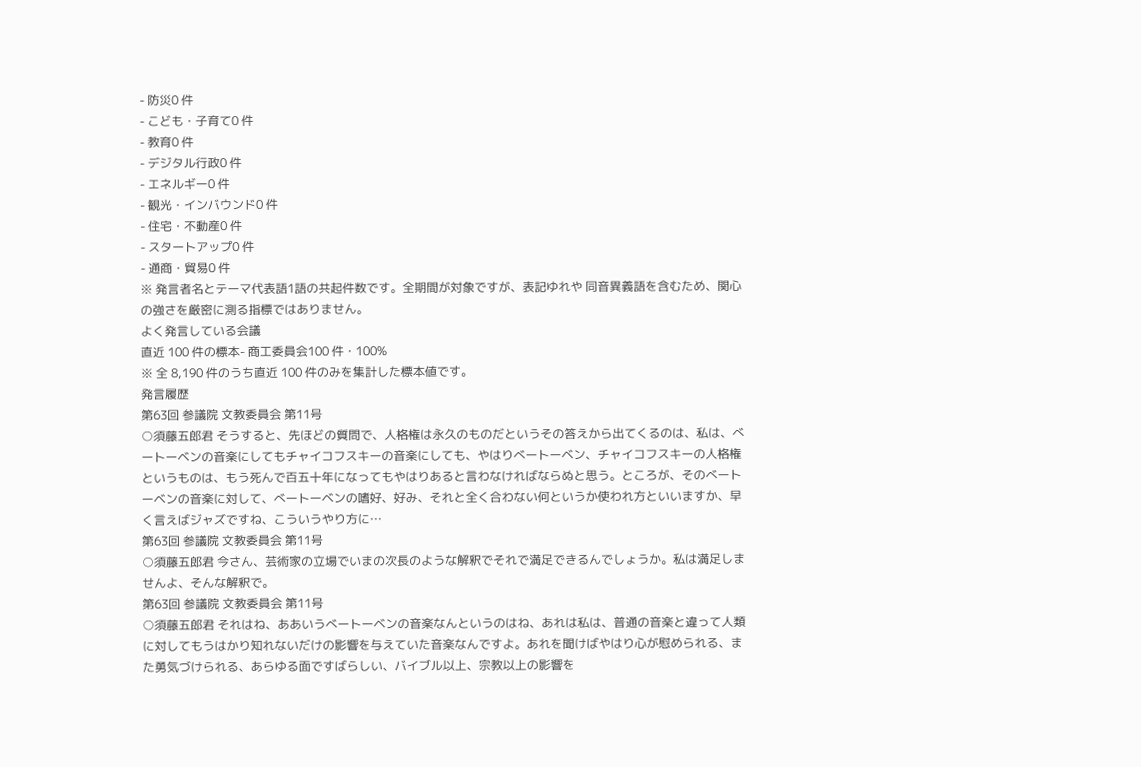- 防災0 件
- こども・子育て0 件
- 教育0 件
- デジタル行政0 件
- エネルギー0 件
- 観光・インバウンド0 件
- 住宅・不動産0 件
- スタートアップ0 件
- 通商・貿易0 件
※ 発言者名とテーマ代表語1語の共起件数です。全期間が対象ですが、表記ゆれや 同音異義語を含むため、関心の強さを厳密に測る指標ではありません。
よく発言している会議
直近 100 件の標本- 商工委員会100 件・100%
※ 全 8,190 件のうち直近 100 件のみを集計した標本値です。
発言履歴
第63回 参議院 文教委員会 第11号
○須藤五郎君 そうすると、先ほどの質問で、人格権は永久のものだというその答えから出てくるのは、私は、べートーベンの音楽にしてもチャイコフスキーの音楽にしても、やはりべートーベン、チャイコフスキーの人格権というものは、もう死んで百五十年になってもやはりあると言わなければならぬと思う。ところが、そのべートーベンの音楽に対して、べートーベンの嗜好、好み、それと全く合わない何というか使われ方といいますか、早く言えばジャズですね、こういうやり方に…
第63回 参議院 文教委員会 第11号
○須藤五郎君 今さん、芸術家の立場でいまの次長のような解釈でそれで満足できるんでしょうか。私は満足しませんよ、そんな解釈で。
第63回 参議院 文教委員会 第11号
○須藤五郎君 それはね、ああいうべートーベンの音楽なんというのはね、あれは私は、普通の音楽と違って人類に対してもうはかり知れないだけの影響を与えていた音楽なんですよ。あれを聞けばやはり心が慰められる、また勇気づけられる、あらゆる面ですばらしい、バイブル以上、宗教以上の影響を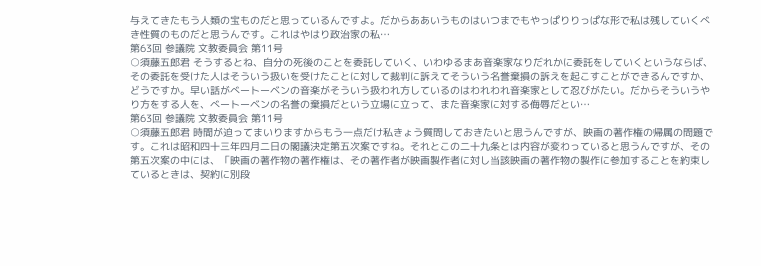与えてきたもう人類の宝ものだと思っているんですよ。だからああいうものはいつまでもやっぱりりっぱな形で私は残していくべき性質のものだと思うんです。これはやはり政治家の私…
第63回 参議院 文教委員会 第11号
○須藤五郎君 そうするとね、自分の死後のことを委託していく、いわゆるまあ音楽家なりだれかに委託をしていくというならば、その委託を受けた人はそういう扱いを受けたことに対して裁判に訴えてそういう名誉棄損の訴えを起こすことができるんですか、どうですか。早い話がべートーベンの音楽がそういう扱われ方しているのはわれわれ音楽家として忍びがたい。だからそういうやり方をする人を、べートーベンの名誉の棄損だという立場に立って、また音楽家に対する侮辱だとい…
第63回 参議院 文教委員会 第11号
○須藤五郎君 時間が迫ってまいりますからもう一点だけ私きょう質問しておきたいと思うんですが、映画の著作権の帰属の問題です。これは昭和四十三年四月二日の閣議決定第五次案ですね。それとこの二十九条とは内容が変わっていると思うんですが、その第五次案の中には、「映画の著作物の著作権は、その著作者が映画製作者に対し当該映画の著作物の製作に参加することを約束しているときは、契約に別段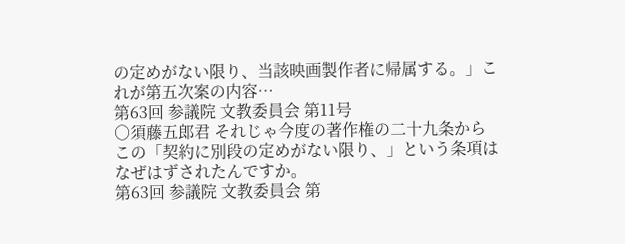の定めがない限り、当該映画製作者に帰属する。」これが第五次案の内容…
第63回 参議院 文教委員会 第11号
○須藤五郎君 それじゃ今度の著作権の二十九条からこの「契約に別段の定めがない限り、」という条項はなぜはずされたんですか。
第63回 参議院 文教委員会 第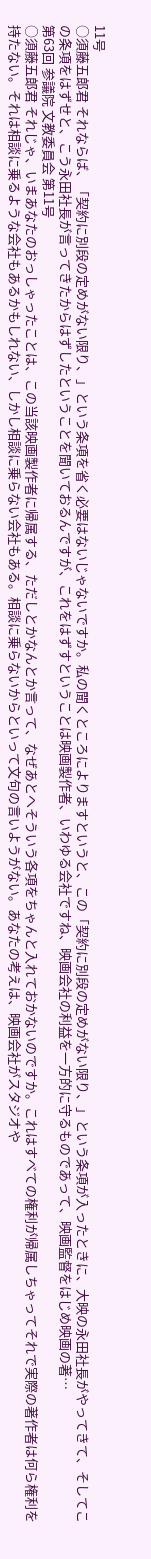11号
○須藤五郎君 それならば、「契約に別段の定めがない限り、」という条項を省く必要はないじゃないですか。私の聞くところによりますというと、この「契約に別段の定めがない限り、」という条項が入ったときに、大映の永田社長がやってきて、そしてこの条項をはずせと、こう永田社長が言ってきたからはずしたということを聞いておるんですが、これをはずすということは映画製作者、いわゆる会社ですね、映画会社の利益を一方的に守るものであって、映画監督をはじめ映画の著…
第63回 参議院 文教委員会 第11号
○須藤五郎君 それじゃ、いまあなたのおっしゃったことは、この当該映画製作者に帰属する、ただしとかなんとか言って、なぜあとへそういう各項をちゃんと入れておかないのですか。これはすべての権利が帰属しちゃってそれで実際の著作者は何ら権利を持たない。それは相談に乗るような会社もあるかもしれない、しかし相談に乗らない会社もある。相談に乗らないからといって文句の言いようがない。あなたの考えは、映画会社がスタジオや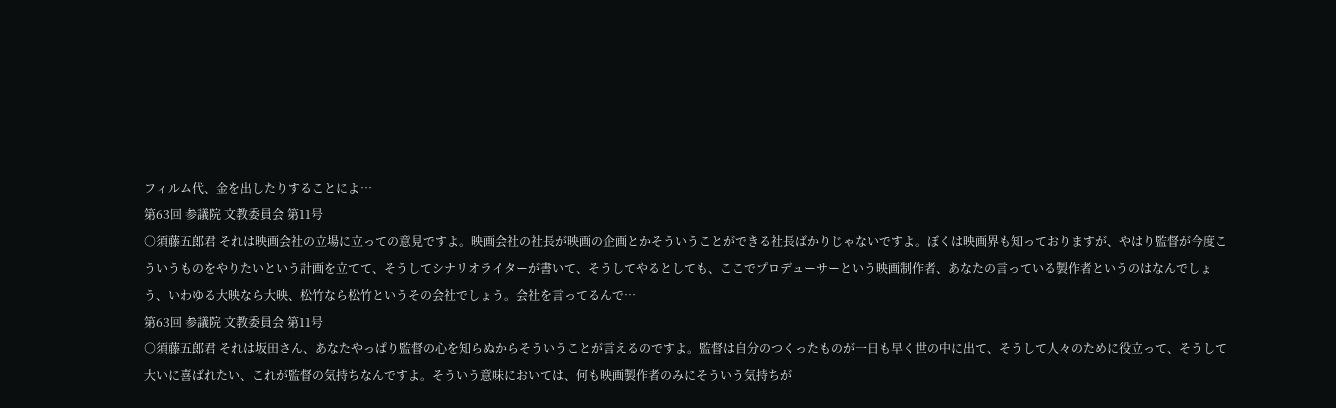フィルム代、金を出したりすることによ…
第63回 参議院 文教委員会 第11号
○須藤五郎君 それは映画会社の立場に立っての意見ですよ。映画会社の社長が映画の企画とかそういうことができる社長ばかりじゃないですよ。ぼくは映画界も知っておりますが、やはり監督が今度こういうものをやりたいという計画を立てて、そうしてシナリオライターが書いて、そうしてやるとしても、ここでプロデューサーという映画制作者、あなたの言っている製作者というのはなんでしょう、いわゆる大映なら大映、松竹なら松竹というその会社でしょう。会社を言ってるんで…
第63回 参議院 文教委員会 第11号
○須藤五郎君 それは坂田さん、あなたやっぱり監督の心を知らぬからそういうことが言えるのですよ。監督は自分のつくったものが一日も早く世の中に出て、そうして人々のために役立って、そうして大いに喜ばれたい、これが監督の気持ちなんですよ。そういう意味においては、何も映画製作者のみにそういう気持ちが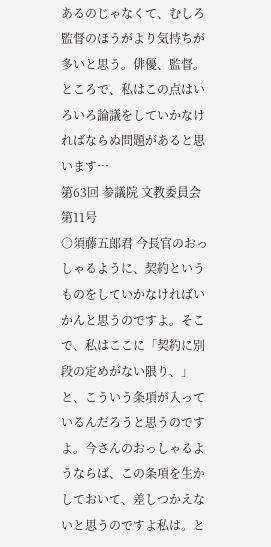あるのじゃなくて、むしろ監督のほうがより気持ちが多いと思う。俳優、監督。ところで、私はこの点はいろいろ論議をしていかなければならぬ問題があると思います…
第63回 参議院 文教委員会 第11号
○須藤五郎君 今長官のおっしゃるように、契約というものをしていかなければいかんと思うのですよ。そこで、私はここに「契約に別段の定めがない限り、」と、こういう条項が入っているんだろうと思うのですよ。今さんのおっしゃるようならば、この条項を生かしておいて、差しつかえないと思うのですよ私は。と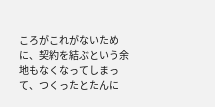ころがこれがないために、契約を結ぶという余地もなくなってしまって、つくったとたんに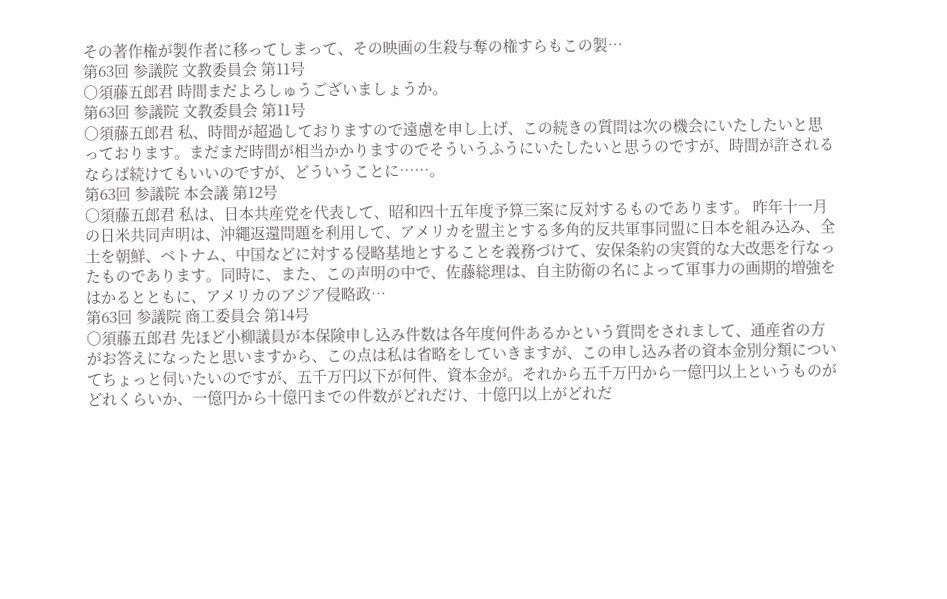その著作権が製作者に移ってしまって、その映画の生殺与奪の権すらもこの製…
第63回 参議院 文教委員会 第11号
○須藤五郎君 時間まだよろしゅうございましょうか。
第63回 参議院 文教委員会 第11号
○須藤五郎君 私、時間が超過しておりますので遠慮を申し上げ、この続きの質問は次の機会にいたしたいと思っております。まだまだ時間が相当かかりますのでそういうふうにいたしたいと思うのですが、時間が許されるならば続けてもいいのですが、どういうことに……。
第63回 参議院 本会議 第12号
○須藤五郎君 私は、日本共産党を代表して、昭和四十五年度予算三案に反対するものであります。 昨年十一月の日米共同声明は、沖繩返還問題を利用して、アメリカを盟主とする多角的反共軍事同盟に日本を組み込み、全土を朝鮮、ベトナム、中国などに対する侵略基地とすることを義務づけて、安保条約の実質的な大改悪を行なったものであります。同時に、また、この声明の中で、佐藤総理は、自主防衛の名によって軍事力の画期的増強をはかるとともに、アメリカのアジア侵略政…
第63回 参議院 商工委員会 第14号
○須藤五郎君 先ほど小柳議員が本保険申し込み件数は各年度何件あるかという質問をされまして、通産省の方がお答えになったと思いますから、この点は私は省略をしていきますが、この申し込み者の資本金別分類についてちょっと伺いたいのですが、五千万円以下が何件、資本金が。それから五千万円から一億円以上というものがどれくらいか、一億円から十億円までの件数がどれだけ、十億円以上がどれだ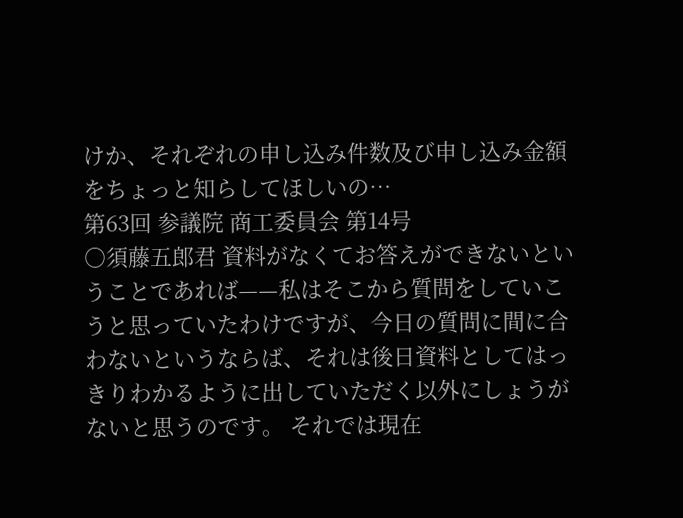けか、それぞれの申し込み件数及び申し込み金額をちょっと知らしてほしいの…
第63回 参議院 商工委員会 第14号
○須藤五郎君 資料がなくてお答えができないということであれば——私はそこから質問をしていこうと思っていたわけですが、今日の質問に間に合わないというならば、それは後日資料としてはっきりわかるように出していただく以外にしょうがないと思うのです。 それでは現在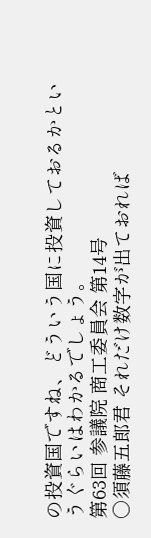の投資国ですね、どういう国に投資しておるかというぐらいはわかるでしょう。
第63回 参議院 商工委員会 第14号
○須藤五郎君 それだけ数字が出ておれば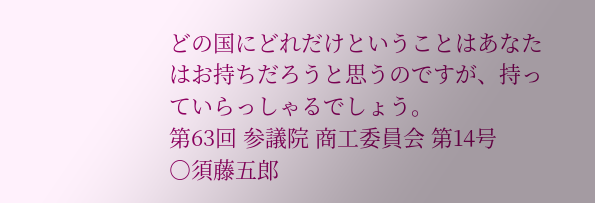どの国にどれだけということはあなたはお持ちだろうと思うのですが、持っていらっしゃるでしょう。
第63回 参議院 商工委員会 第14号
○須藤五郎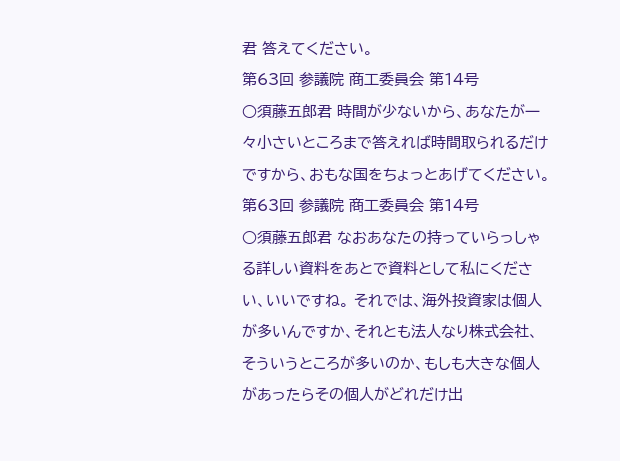君 答えてください。
第63回 参議院 商工委員会 第14号
○須藤五郎君 時間が少ないから、あなたが一々小さいところまで答えれば時間取られるだけですから、おもな国をちょっとあげてください。
第63回 参議院 商工委員会 第14号
○須藤五郎君 なおあなたの持っていらっしゃる詳しい資料をあとで資料として私にください、いいですね。 それでは、海外投資家は個人が多いんですか、それとも法人なり株式会社、そういうところが多いのか、もしも大きな個人があったらその個人がどれだけ出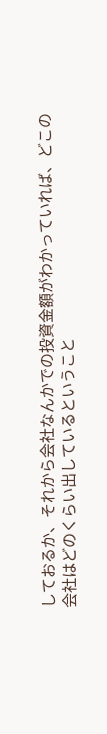しておるか、それから会社なんかでの投資金額がわかっていれば、どこの会社はどのくらい出しているということ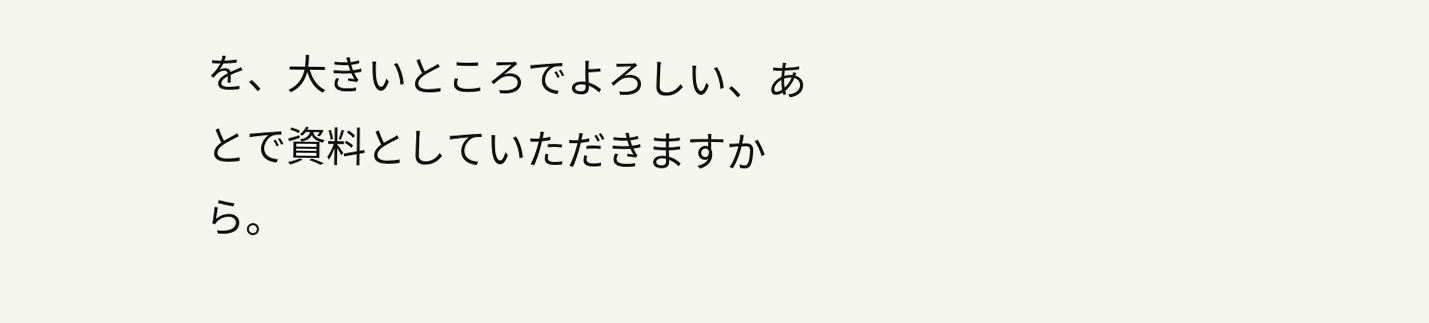を、大きいところでよろしい、あとで資料としていただきますから。